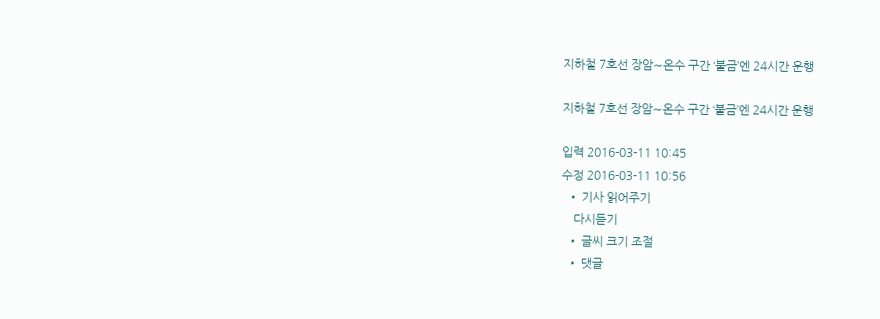지하철 7호선 장암∼온수 구간 ‘불금’엔 24시간 운행

지하철 7호선 장암∼온수 구간 ‘불금’엔 24시간 운행

입력 2016-03-11 10:45
수정 2016-03-11 10:56
  • 기사 읽어주기
    다시듣기
  • 글씨 크기 조절
  • 댓글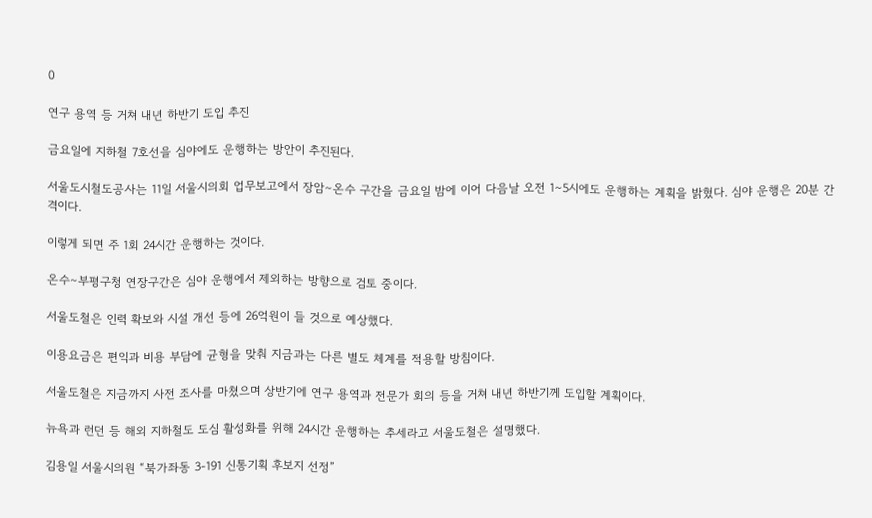0

연구 용역 등 거쳐 내년 하반기 도입 추진

금요일에 지하철 7호선을 심야에도 운행하는 방안이 추진된다.

서울도시철도공사는 11일 서울시의회 업무보고에서 장암∼온수 구간을 금요일 밤에 이어 다음날 오전 1∼5시에도 운행하는 계획을 밝혔다. 심야 운행은 20분 간격이다.

이렇게 되면 주 1회 24시간 운행하는 것이다.

온수∼부평구청 연장구간은 심야 운행에서 제외하는 방향으로 검토 중이다.

서울도철은 인력 확보와 시설 개선 등에 26억원이 들 것으로 예상했다.

이용요금은 편익과 비용 부담에 균형을 맞춰 지금과는 다른 별도 체계를 적용할 방침이다.

서울도철은 지금까지 사전 조사를 마쳤으며 상반기에 연구 용역과 전문가 회의 등을 거쳐 내년 하반기께 도입할 계획이다.

뉴욕과 런던 등 해외 지하철도 도심 활성화를 위해 24시간 운행하는 추세라고 서울도철은 설명했다.

김용일 서울시의원 “북가좌동 3-191 신통기획 후보지 선정”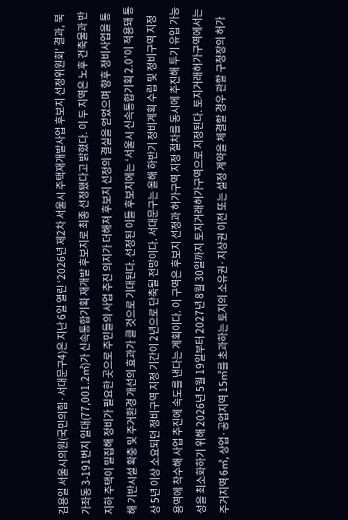김용일 서울시의원(국민의힘·서대문구4)은 지난 6일 열린 ‘2026년 제2차 서울시 주택재개발사업 후보지 선정위원회’ 결과, 북가좌동 3-191번지 일대(77,001.2㎡)가 신속통합기획 재개발 후보지로 최종 선정됐다고 밝혔다. 이 두 지역은 노후 건축물과 반지하 주택이 밀집해 정비가 필요한 곳으로 주민들의 사업 추진 의지가 더해져 후보지 선정의 결실을 얻었으며 향후 정비사업을 통해 기반시설 확충 및 주거환경 개선의 효과가 클 것으로 기대된다. 선정된 이들 후보지에는 ‘서울시 신속통합기획 2.0’이 적용돼 통상 5년 이상 소요되던 정비구역 지정 기간이 2년으로 단축될 전망이다. 서대문구는 올해 하반기 정비계획 수립 및 정비구역 지정 용역에 착수해 사업 추진에 속도를 낸다는 계획이다. 이 구역은 후보지 선정과 허가구역 지정 절차를 동시에 추진해 투기 유입 가능성을 최소화하기 위해 2026년 5월 19일부터 2027년 8월 30일까지 토지거래허가구역으로 지정된다. 토지거래허가구역에서는 주거지역 6㎡, 상업·공업지역 15㎡를 초과하는 토지의 소유권·지상권 이전 또는 설정 계약을 체결할 경우 관할 구청장의 허가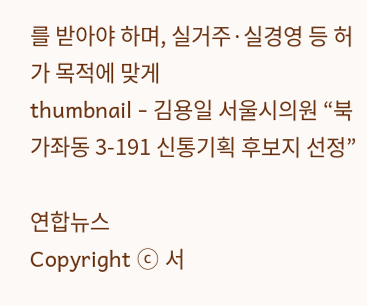를 받아야 하며, 실거주·실경영 등 허가 목적에 맞게
thumbnail - 김용일 서울시의원 “북가좌동 3-191 신통기획 후보지 선정”

연합뉴스
Copyright ⓒ 서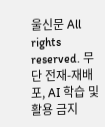울신문 All rights reserved. 무단 전재-재배포, AI 학습 및 활용 금지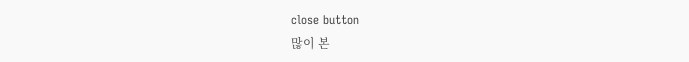close button
많이 본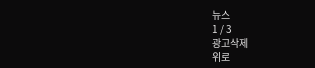뉴스
1 / 3
광고삭제
위로